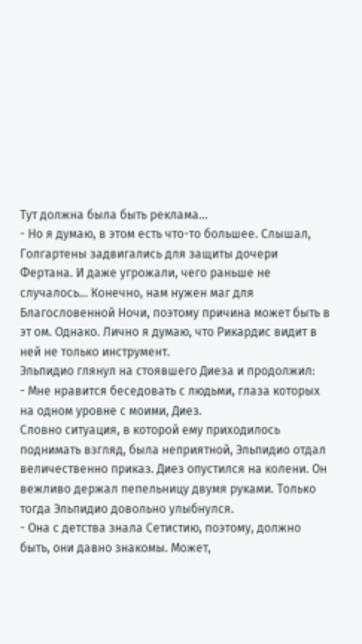Тут должна была быть реклама...
- Но я думаю, в этом есть что-то большее. Слышал, Голгартены задвигались для защиты дочери Фертана. И даже угрожали, чего раньше не случалось… Конечно, нам нужен маг для Благословенной Ночи, поэтому причина может быть в эт ом. Однако. Лично я думаю, что Рикардис видит в ней не только инструмент.
Эльпидио глянул на стоявшего Диеза и продолжил:
- Мне нравится беседовать с людьми, глаза которых на одном уровне с моими, Диез.
Словно ситуация, в которой ему приходилось поднимать взгляд, была неприятной, Эльпидио отдал величественно приказ. Диез опустился на колени. Он вежливо держал пепельницу двумя руками. Только тогда Эльпидио довольно улыбнулся.
- Она с детства знала Сетистию, поэтому, должно быть, они давно знакомы. Может,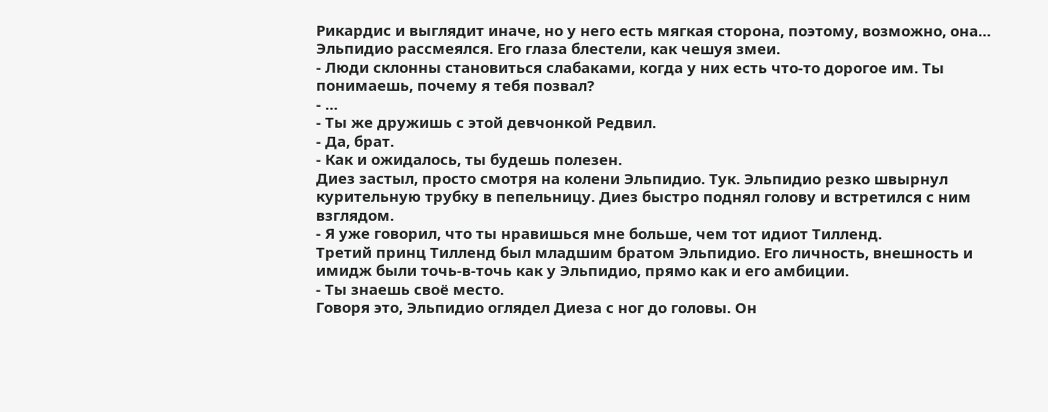Рикардис и выглядит иначе, но у него есть мягкая сторона, поэтому, возможно, она…
Эльпидио рассмеялся. Его глаза блестели, как чешуя змеи.
- Люди склонны становиться слабаками, когда у них есть что-то дорогое им. Ты понимаешь, почему я тебя позвал?
- …
- Ты же дружишь с этой девчонкой Редвил.
- Да, брат.
- Как и ожидалось, ты будешь полезен.
Диез застыл, просто смотря на колени Эльпидио. Тук. Эльпидио резко швырнул курительную трубку в пепельницу. Диез быстро поднял голову и встретился с ним взглядом.
- Я уже говорил, что ты нравишься мне больше, чем тот идиот Тилленд.
Третий принц Тилленд был младшим братом Эльпидио. Его личность, внешность и имидж были точь-в-точь как у Эльпидио, прямо как и его амбиции.
- Ты знаешь своё место.
Говоря это, Эльпидио оглядел Диеза с ног до головы. Он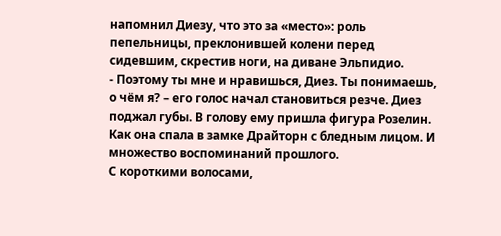напомнил Диезу, что это за «место»: роль пепельницы, преклонившей колени перед сидевшим, скрестив ноги, на диване Эльпидио.
- Поэтому ты мне и нравишься, Диез. Ты понимаешь, о чём я? – его голос начал становиться резче. Диез поджал губы. В голову ему пришла фигура Розелин. Как она спала в замке Драйторн с бледным лицом. И множество воспоминаний прошлого.
С короткими волосами,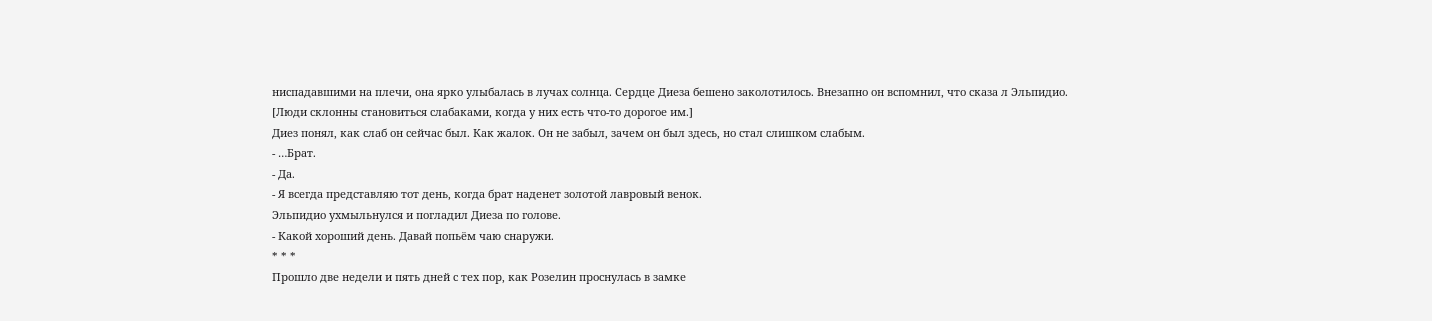ниспадавшими на плечи, она ярко улыбалась в лучах солнца. Сердце Диеза бешено заколотилось. Внезапно он вспомнил, что сказа л Эльпидио.
[Люди склонны становиться слабаками, когда у них есть что-то дорогое им.]
Диез понял, как слаб он сейчас был. Как жалок. Он не забыл, зачем он был здесь, но стал слишком слабым.
- …Брат.
- Да.
- Я всегда представляю тот день, когда брат наденет золотой лавровый венок.
Эльпидио ухмыльнулся и погладил Диеза по голове.
- Какой хороший день. Давай попьём чаю снаружи.
* * *
Прошло две недели и пять дней с тех пор, как Розелин проснулась в замке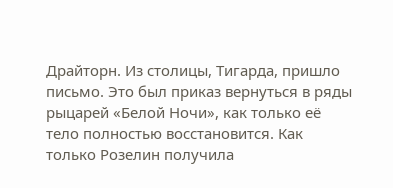Драйторн. Из столицы, Тигарда, пришло письмо. Это был приказ вернуться в ряды рыцарей «Белой Ночи», как только её тело полностью восстановится. Как только Розелин получила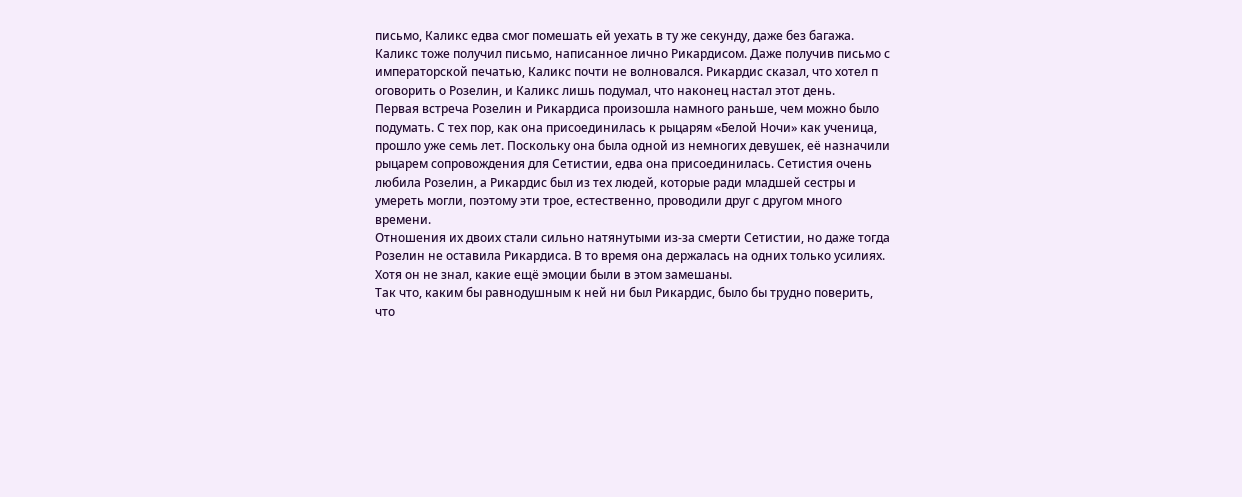письмо, Каликс едва смог помешать ей уехать в ту же секунду, даже без багажа.
Каликс тоже получил письмо, написанное лично Рикардисом. Даже получив письмо с императорской печатью, Каликс почти не волновался. Рикардис сказал, что хотел п оговорить о Розелин, и Каликс лишь подумал, что наконец настал этот день.
Первая встреча Розелин и Рикардиса произошла намного раньше, чем можно было подумать. С тех пор, как она присоединилась к рыцарям «Белой Ночи» как ученица, прошло уже семь лет. Поскольку она была одной из немногих девушек, её назначили рыцарем сопровождения для Сетистии, едва она присоединилась. Сетистия очень любила Розелин, а Рикардис был из тех людей, которые ради младшей сестры и умереть могли, поэтому эти трое, естественно, проводили друг с другом много времени.
Отношения их двоих стали сильно натянутыми из-за смерти Сетистии, но даже тогда Розелин не оставила Рикардиса. В то время она держалась на одних только усилиях. Хотя он не знал, какие ещё эмоции были в этом замешаны.
Так что, каким бы равнодушным к ней ни был Рикардис, было бы трудно поверить, что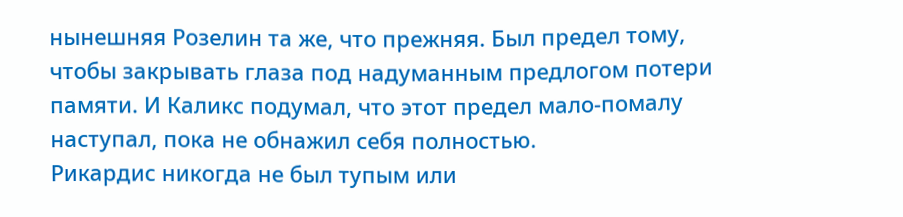нынешняя Розелин та же, что прежняя. Был предел тому, чтобы закрывать глаза под надуманным предлогом потери памяти. И Каликс подумал, что этот предел мало-помалу наступал, пока не обнажил себя полностью.
Рикардис никогда не был тупым или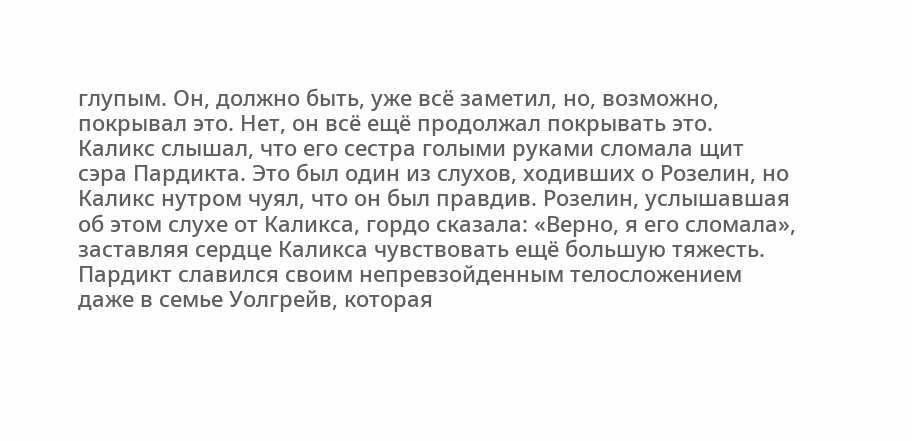глупым. Он, должно быть, уже всё заметил, но, возможно, покрывал это. Нет, он всё ещё продолжал покрывать это.
Каликс слышал, что его сестра голыми руками сломала щит сэра Пардикта. Это был один из слухов, ходивших о Розелин, но Каликс нутром чуял, что он был правдив. Розелин, услышавшая об этом слухе от Каликса, гордо сказала: «Верно, я его сломала», заставляя сердце Каликса чувствовать ещё большую тяжесть.
Пардикт славился своим непревзойденным телосложением даже в семье Уолгрейв, которая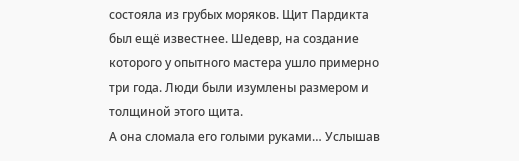состояла из грубых моряков. Щит Пардикта был ещё известнее. Шедевр, на создание которого у опытного мастера ушло примерно три года. Люди были изумлены размером и толщиной этого щита.
А она сломала его голыми руками… Услышав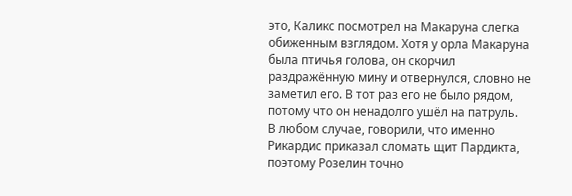это, Каликс посмотрел на Макаруна слегка обиженным взглядом. Хотя у орла Макаруна была птичья голова, он скорчил раздражённую мину и отвернулся, словно не заметил его. В тот раз его не было рядом, потому что он ненадолго ушёл на патруль.
В любом случае, говорили, что именно Рикардис приказал сломать щит Пардикта, поэтому Розелин точно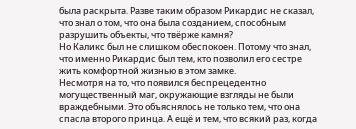была раскрыта. Разве таким образом Рикардис не сказал, что знал о том, что она была созданием, способным разрушить объекты, что твёрже камня?
Но Каликс был не слишком обеспокоен. Потому что знал, что именно Рикардис был тем, кто позволил его сестре жить комфортной жизнью в этом замке.
Несмотря на то, что появился беспрецедентно могущественный маг, окружающие взгляды не были враждебными. Это объяснялось не только тем, что она спасла второго принца. А ещё и тем, что всякий раз, когда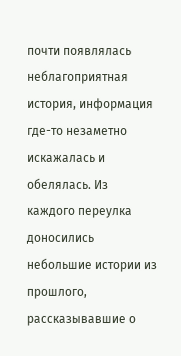почти появлялась неблагоприятная история, информация где-то незаметно искажалась и обелялась. Из каждого переулка доносились небольшие истории из прошлого, рассказывавшие о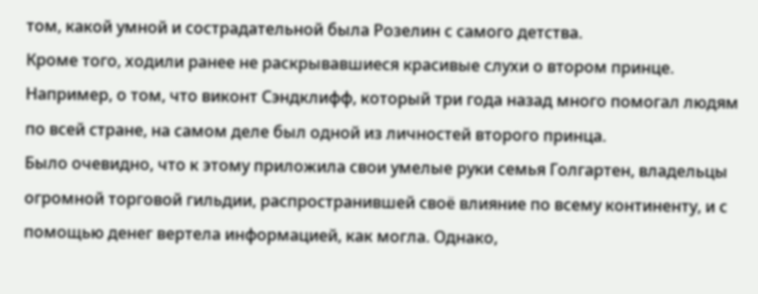том, какой умной и сострадательной была Розелин с самого детства.
Кроме того, ходили ранее не раскрывавшиеся красивые слухи о втором принце. Например, о том, что виконт Сэндклифф, который три года назад много помогал людям по всей стране, на самом деле был одной из личностей второго принца.
Было очевидно, что к этому приложила свои умелые руки семья Голгартен, владельцы огромной торговой гильдии, распространившей своё влияние по всему континенту, и с помощью денег вертела информацией, как могла. Однако,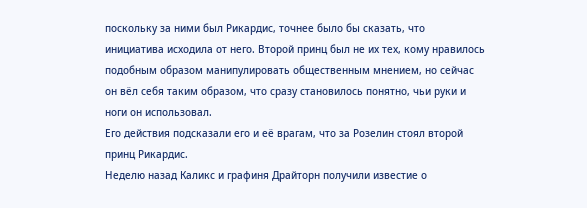поскольку за ними был Рикардис, точнее было бы сказать, что инициатива исходила от него. Второй принц был не их тех, кому нравилось подобным образом манипулировать общественным мнением, но сейчас он вёл себя таким образом, что сразу становилось понятно, чьи руки и ноги он использовал.
Его действия подсказали его и её врагам, что за Розелин стоял второй принц Рикардис.
Неделю назад Каликс и графиня Драйторн получили известие о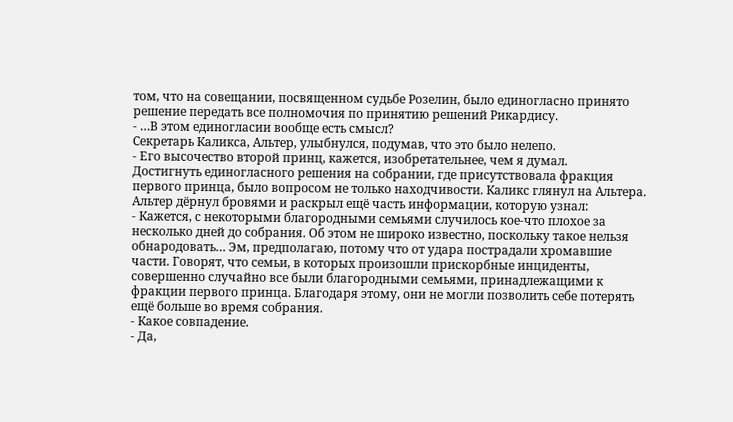том, что на совещании, посвященном судьбе Розелин, было единогласно принято решение передать все полномочия по принятию решений Рикардису.
- …В этом единогласии вообще есть смысл?
Секретарь Каликса, Альтер, улыбнулся, подумав, что это было нелепо.
- Его высочество второй принц, кажется, изобретательнее, чем я думал.
Достигнуть единогласного решения на собрании, где присутствовала фракция первого принца, было вопросом не только находчивости. Каликс глянул на Альтера. Альтер дёрнул бровями и раскрыл ещё часть информации, которую узнал:
- Кажется, с некоторыми благородными семьями случилось кое-что плохое за несколько дней до собрания. Об этом не широко известно, поскольку такое нельзя обнародовать… Эм, предполагаю, потому что от удара пострадали хромавшие части. Говорят, что семьи, в которых произошли прискорбные инциденты, совершенно случайно все были благородными семьями, принадлежащими к фракции первого принца. Благодаря этому, они не могли позволить себе потерять ещё больше во время собрания.
- Какое совпадение.
- Да,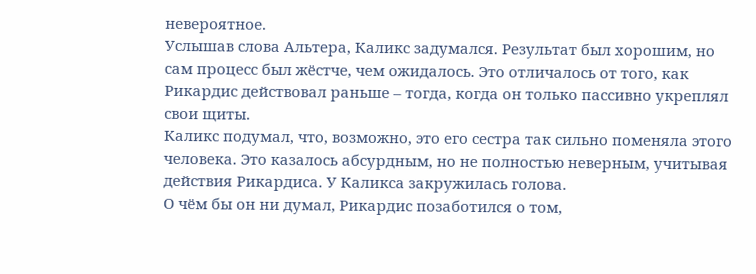невероятное.
Услышав слова Альтера, Каликс задумался. Результат был хорошим, но сам процесс был жёстче, чем ожидалось. Это отличалось от того, как Рикардис действовал раньше – тогда, когда он только пассивно укреплял свои щиты.
Каликс подумал, что, возможно, это его сестра так сильно поменяла этого человека. Это казалось абсурдным, но не полностью неверным, учитывая действия Рикардиса. У Каликса закружилась голова.
О чём бы он ни думал, Рикардис позаботился о том,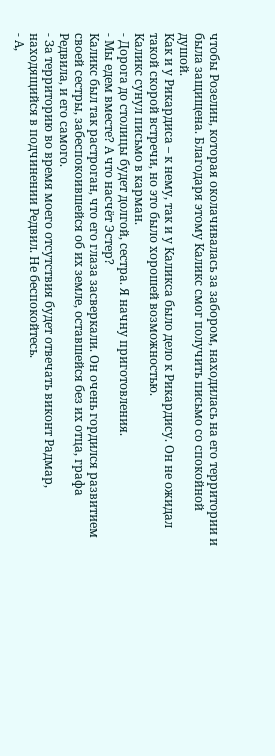чтобы Розелин, которая околачивалась за забором, находилась на его территории и была защищена. Благодаря этому Каликс смог получить письмо со спокойной душой.
Как и у Рикардиса – к нему, так и у Каликса было дело к Рикардису. Он не ожидал такой скорой встречи, но это было хорошей возможностью.
Каликс сунул письмо в карман.
- Дорога до столицы будет долгой, сестра. Я начну приготовления.
- Мы едем вместе? А что насчёт Эстер?
Каликс был так растроган, что его глаза засверкали. Он очень гордился развитием своей сестры, забеспокоившейся об их земле, оставшейся без их отца, графа Редвила, и его самого.
- За территорию во время моего отсутствия будет отвечать виконт Радмар, находящийся в подчинении Редвил. Не беспокойтесь.
- А,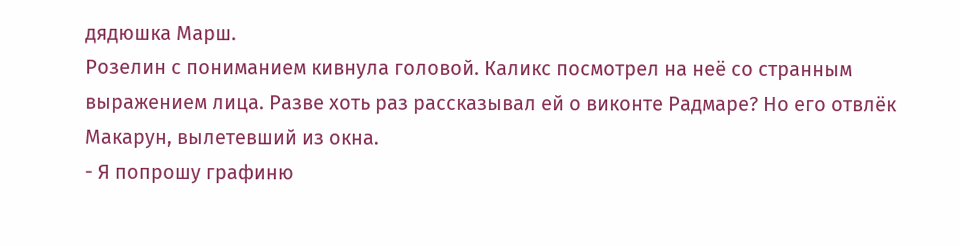дядюшка Марш.
Розелин с пониманием кивнула головой. Каликс посмотрел на неё со странным выражением лица. Разве хоть раз рассказывал ей о виконте Радмаре? Но его отвлёк Макарун, вылетевший из окна.
- Я попрошу графиню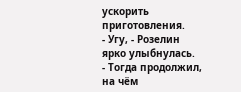ускорить приготовления.
- Угу, - Розелин ярко улыбнулась.
- Тогда продолжил, на чём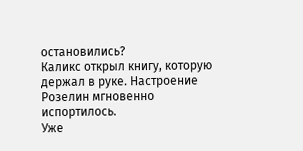остановились?
Каликс открыл книгу, которую держал в руке. Настроение Розелин мгновенно испортилось.
Уже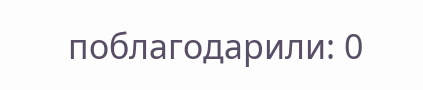поблагодарили: 0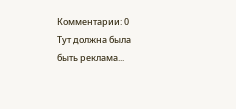Комментарии: 0
Тут должна была быть реклама...